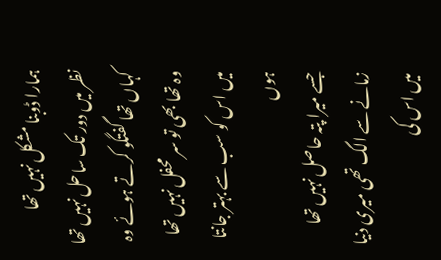ہمارا ڈوبنا مشکل نہیں تھا
نظر میں دور تک ساحل نہیں تھا
کہاں تھا گفتگو کرتے ہوئے وہ
وہ تھا بھی تو سر محفل نہیں تھا
میں اس کو سب سے بہتر جانتا ہوں
جسے میرا پتہ حاصل نہیں تھا
زمانے سے الگ تھی میری دنیا
میں اس کی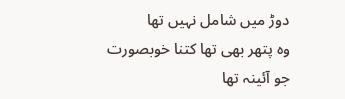دوڑ میں شامل نہیں تھا
وہ پتھر بھی تھا کتنا خوبصورت
جو آئینہ تھا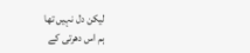لیکن دل نہیں تھا
ہم اس دھرتی کے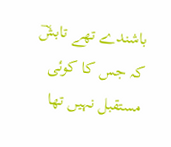باشندے تھے تابشؔ
کہ جس کا کوئی مستقبل نہیں تھا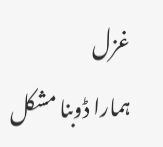غزل
ہمارا ڈوبنا مشکل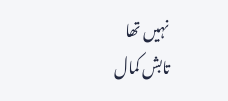نہیں تھا
تابش کمال